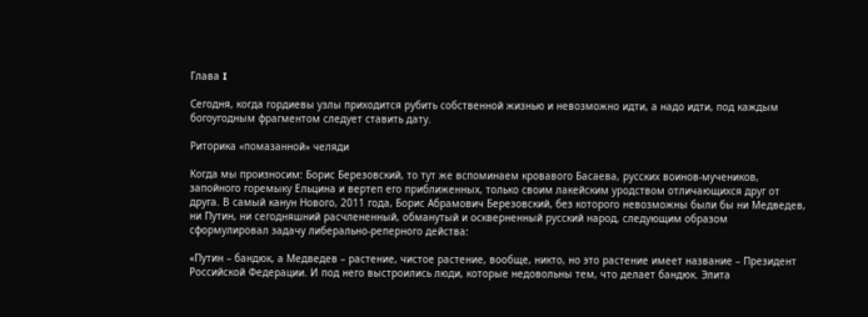Глава I

Сегодня, когда гордиевы узлы приходится рубить собственной жизнью и невозможно идти, а надо идти, под каждым богоугодным фрагментом следует ставить дату.

Риторика «помазанной» челяди

Когда мы произносим: Борис Березовский, то тут же вспоминаем кровавого Басаева, русских воинов-мучеников, запойного горемыку Ельцина и вертеп его приближенных, только своим лакейским уродством отличающихся друг от друга. В самый канун Нового, 2011 года, Борис Абрамович Березовский, без которого невозможны были бы ни Медведев, ни Путин, ни сегодняшний расчлененный, обманутый и оскверненный русский народ, следующим образом сформулировал задачу либерально-реперного действа:

«Путин – бандюк, а Медведев – растение, чистое растение, вообще, никто, но это растение имеет название – Президент Российской Федерации. И под него выстроились люди, которые недовольны тем, что делает бандюк. Элита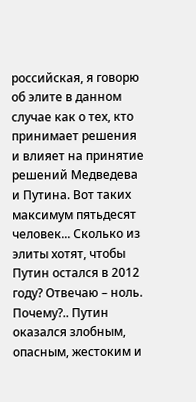российская, я говорю об элите в данном случае как о тех, кто принимает решения и влияет на принятие решений Медведева и Путина. Вот таких максимум пятьдесят человек... Сколько из элиты хотят, чтобы Путин остался в 2012 году? Отвечаю – ноль. Почему?.. Путин оказался злобным, опасным, жестоким и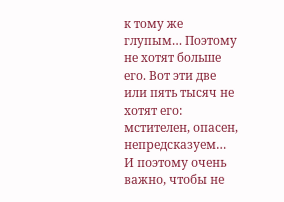к тому же глупым… Поэтому не хотят больше его. Вот эти две или пять тысяч не хотят его: мстителен, опасен, непредсказуем… И поэтому очень важно, чтобы не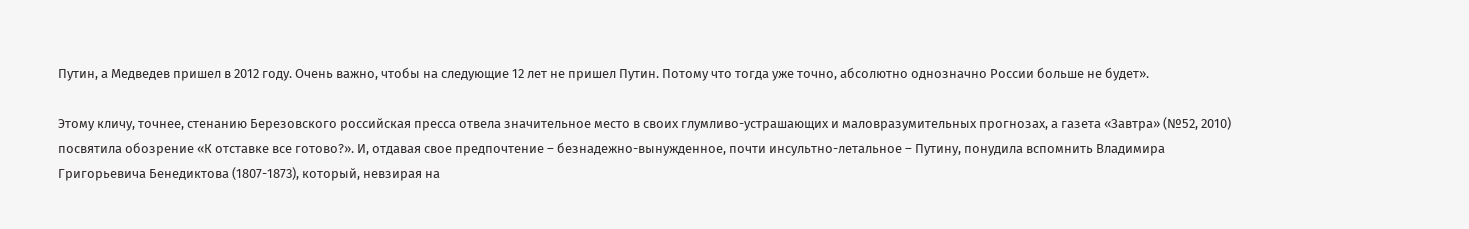Путин, а Медведев пришел в 2012 году. Очень важно, чтобы на следующие 12 лет не пришел Путин. Потому что тогда уже точно, абсолютно однозначно России больше не будет».

Этому кличу, точнее, стенанию Березовского российская пресса отвела значительное место в своих глумливо-устрашающих и маловразумительных прогнозах, а газета «Завтра» (№52, 2010) посвятила обозрение «К отставке все готово?». И, отдавая свое предпочтение – безнадежно-вынужденное, почти инсультно-летальное – Путину, понудила вспомнить Владимира Григорьевича Бенедиктова (1807-1873), который, невзирая на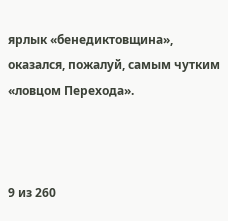ярлык «бенедиктовщина», оказался, пожалуй, самым чутким «ловцом Перехода».



9 из 260